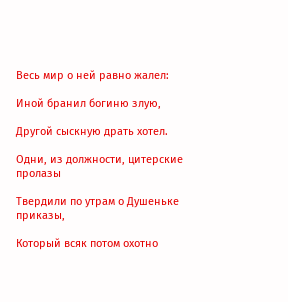Весь мир о ней равно жалел:

Иной бранил богиню злую,

Другой сыскную драть хотел.

Одни, из должности, цитерские пролазы

Твердили по утрам о Душеньке приказы,

Который всяк потом охотно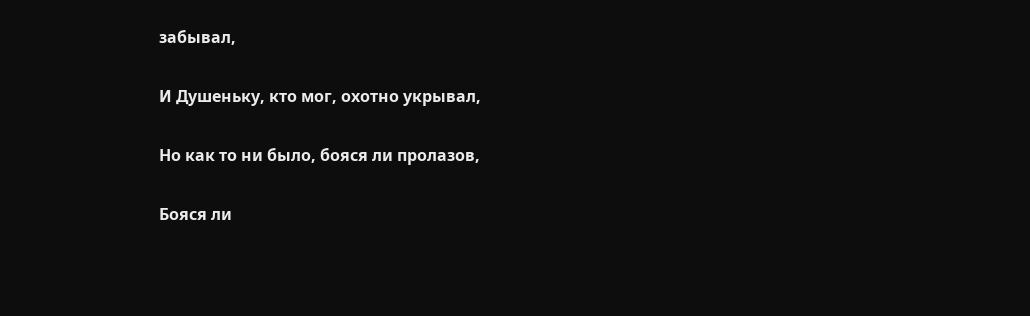забывал,

И Душеньку, кто мог, охотно укрывал,

Но как то ни было, бояся ли пролазов,

Бояся ли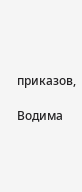приказов,

Водима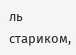ль стариком,